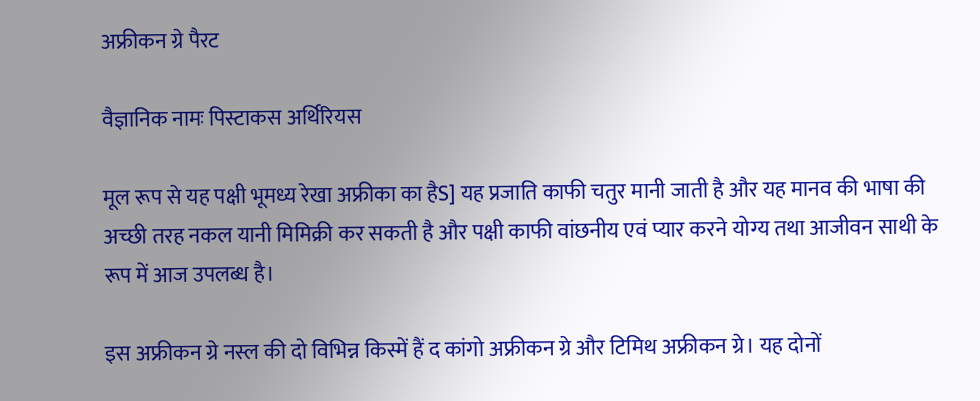अफ्रीकन ग्रे पैरट

वैज्ञानिक नामः पिस्टाकस अर्थिरियस

मूल रूप से यह पक्षी भूमध्य रेखा अफ्रीका का हैS] यह प्रजाति काफी चतुर मानी जाती है और यह मानव की भाषा की अच्छी तरह नकल यानी मिमिक्री कर सकती है और पक्षी काफी वांछनीय एवं प्यार करने योग्य तथा आजीवन साथी के रूप में आज उपलब्ध है।

इस अफ्रीकन ग्रे नस्ल की दो विभिन्न किस्में हैं द कांगो अफ्रीकन ग्रे और टिमिथ अफ्रीकन ग्रे। यह दोनों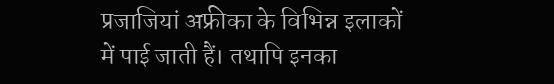प्रजाजियां अफ्रीका के विभिन्न इलाकों में पाई जाती हैं। तथापि इनका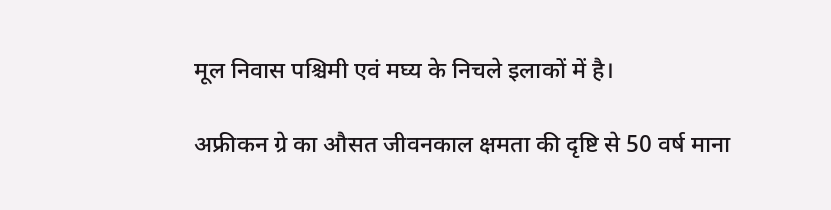मूल निवास पश्चिमी एवं मघ्य के निचले इलाकों में है।

अफ्रीकन ग्रे का औसत जीवनकाल क्षमता की दृष्टि से 50 वर्ष माना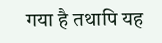गया है तथापि यह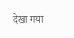देखा गया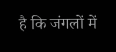है कि जंगलों में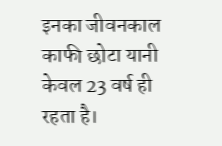इनका जीवनकाल काफी छोटा यानी केवल 23 वर्ष ही रहता है।